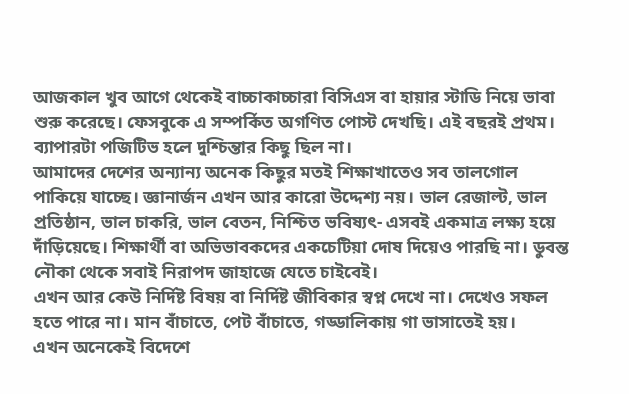আজকাল খুব আগে থেকেই বাচ্চাকাচ্চারা বিসিএস বা হায়ার স্টাডি নিয়ে ভাবা শুরু করেছে। ফেসবুকে এ সম্পর্কিত অগণিত পোস্ট দেখছি। এই বছরই প্রথম। ব্যাপারটা পজিটিভ হলে দুশ্চিন্তার কিছু ছিল না।
আমাদের দেশের অন্যান্য অনেক কিছুর মতই শিক্ষাখাতেও সব তালগোল পাকিয়ে যাচ্ছে। জ্ঞানার্জন এখন আর কারো উদ্দেশ্য নয়। ভাল রেজাল্ট, ভাল প্রতিষ্ঠান, ভাল চাকরি, ভাল বেতন, নিশ্চিত ভবিষ্যৎ- এসবই একমাত্র লক্ষ্য হয়ে দাঁড়িয়েছে। শিক্ষার্থী বা অভিভাবকদের একচেটিয়া দোষ দিয়েও পারছি না। ডুবন্ত নৌকা থেকে সবাই নিরাপদ জাহাজে যেতে চাইবেই।
এখন আর কেউ নির্দিষ্ট বিষয় বা নির্দিষ্ট জীবিকার স্বপ্ন দেখে না। দেখেও সফল হতে পারে না। মান বাঁচাতে, পেট বাঁচাতে, গড্ডালিকায় গা ভাসাতেই হয়।
এখন অনেকেই বিদেশে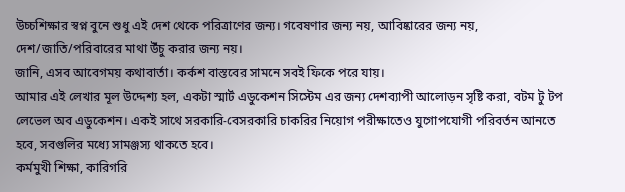উচ্চশিক্ষার স্বপ্ন বুনে শুধু এই দেশ থেকে পরিত্রাণের জন্য। গবেষণার জন্য নয়, আবিষ্কারের জন্য নয়, দেশ/জাতি/পরিবারের মাথা উঁচু করার জন্য নয়।
জানি, এসব আবেগময় কথাবার্তা। কর্কশ বাস্তবের সামনে সবই ফিকে পরে যায়।
আমার এই লেখার মূল উদ্দেশ্য হল, একটা স্মার্ট এডুকেশন সিস্টেম এর জন্য দেশব্যাপী আলোড়ন সৃষ্টি করা, বটম টু টপ লেভেল অব এডুকেশন। একই সাথে সরকারি-বেসরকারি চাকরির নিয়োগ পরীক্ষাতেও যুগোপযোগী পরিবর্তন আনতে হবে, সবগুলির মধ্যে সামঞ্জস্য থাকতে হবে।
কর্মমুখী শিক্ষা, কারিগরি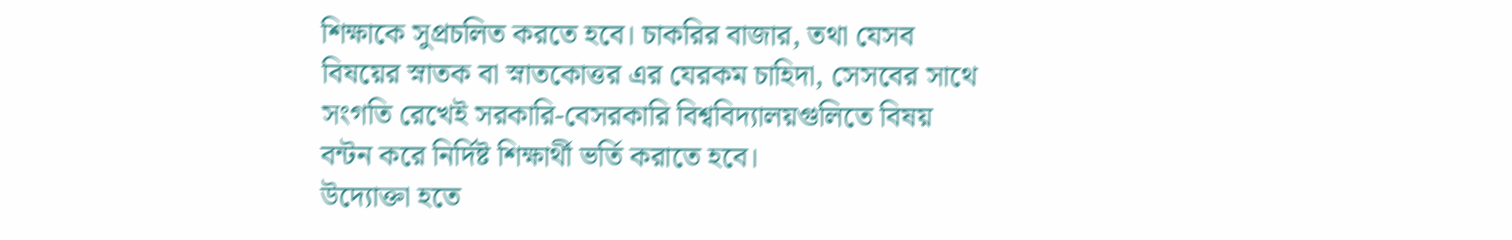শিক্ষাকে সুপ্রচলিত করতে হবে। চাকরির বাজার, তথা যেসব বিষয়ের স্নাতক বা স্নাতকোত্তর এর যেরকম চাহিদা, সেসবের সাথে সংগতি রেখেই সরকারি-বেসরকারি বিশ্ববিদ্যালয়গুলিতে বিষয় বন্টন করে নির্দিষ্ট শিক্ষার্থী ভর্তি করাতে হবে।
উদ্যোক্তা হতে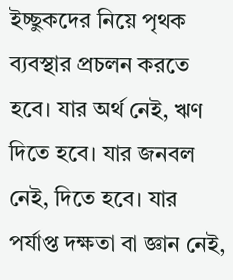ইচ্ছুকদের নিয়ে পৃথক ব্যবস্থার প্রচলন করতে হবে। যার অর্থ নেই, ঋণ দিতে হবে। যার জনবল নেই, দিতে হবে। যার পর্যাপ্ত দক্ষতা বা জ্ঞান নেই,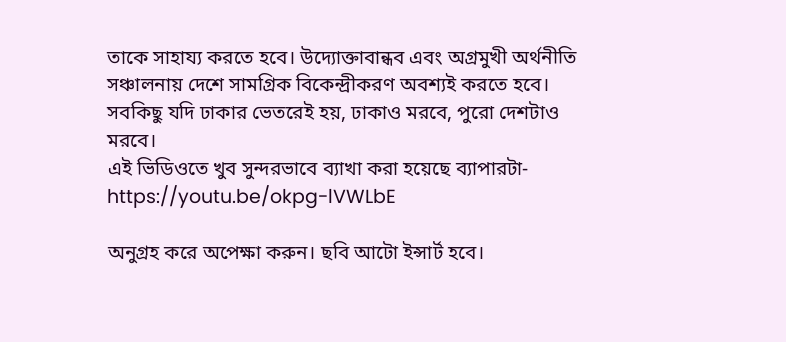তাকে সাহায্য করতে হবে। উদ্যোক্তাবান্ধব এবং অগ্রমুখী অর্থনীতি সঞ্চালনায় দেশে সামগ্রিক বিকেন্দ্রীকরণ অবশ্যই করতে হবে। সবকিছু যদি ঢাকার ভেতরেই হয়, ঢাকাও মরবে, পুরো দেশটাও মরবে।
এই ভিডিওতে খুব সুন্দরভাবে ব্যাখা করা হয়েছে ব্যাপারটা-
https://youtu.be/okpg-lVWLbE

অনুগ্রহ করে অপেক্ষা করুন। ছবি আটো ইন্সার্ট হবে।